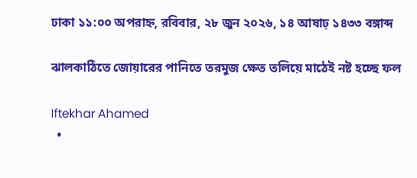ঢাকা ১১:০০ অপরাহ্ন, রবিবার, ২৮ জুন ২০২৬, ১৪ আষাঢ় ১৪৩৩ বঙ্গাব্দ

ঝালকাঠিতে জোয়ারের পানিতে তরমুজ ক্ষেত তলিয়ে মাঠেই নষ্ট হচ্ছে ফল

Iftekhar Ahamed
  •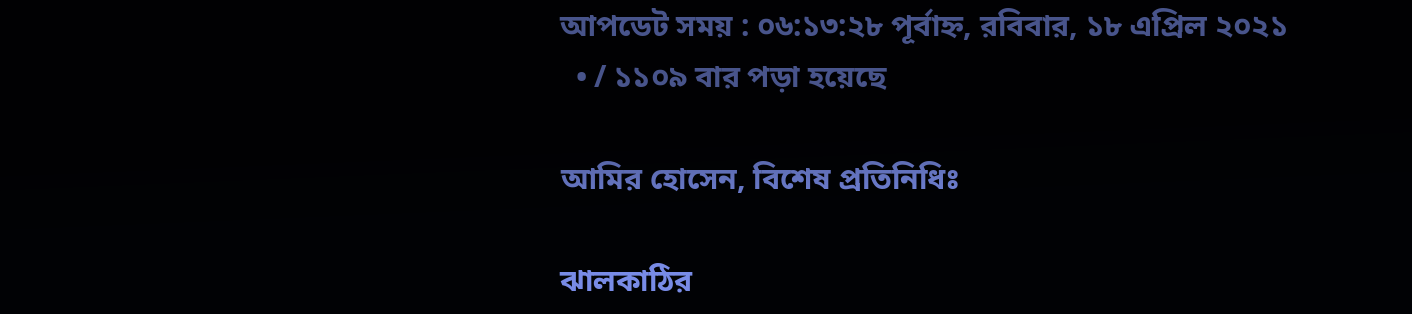আপডেট সময় : ০৬:১৩:২৮ পূর্বাহ্ন, রবিবার, ১৮ এপ্রিল ২০২১
  • / ১১০৯ বার পড়া হয়েছে

আমির হোসেন, বিশেষ প্রতিনিধিঃ

ঝালকাঠির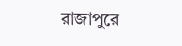রাজাপুরে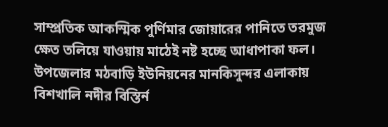সাম্প্রতিক আকস্মিক পুর্ণিমার জোয়ারের পানিতে তরমুজ ক্ষেত তলিয়ে যাওয়ায় মাঠেই নষ্ট হচ্ছে আধাপাকা ফল। উপজেলার মঠবাড়ি ইউনিয়নের মানকিসুন্দর এলাকায় বিশখালি নদীর বিস্তির্ন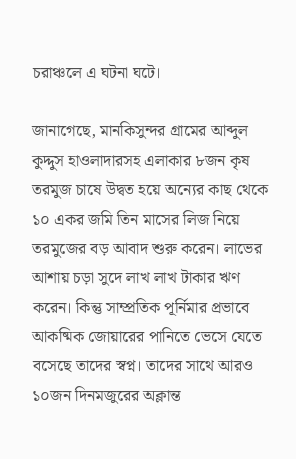চরাঞ্চলে এ ঘটনা ঘটে।

জানাগেছে, মানকিসুন্দর গ্রামের আব্দুল কুদ্দুস হাওলাদারসহ এলাকার ৮জন কৃষ তরমুজ চাষে উদ্বত হয়ে অন্যের কাছ থেকে ১০ একর জমি তিন মাসের লিজ নিয়ে তরমুজের বড় আবাদ শুরু করেন। লাভের আশায় চড়া সুদে লাখ লাখ টাকার ঋণ করেন। কিন্তু সাম্প্রতিক পূর্নিমার প্রভাবে আকষ্মিক জোয়ারের পানিতে ভেসে যেতে বসেছে তাদের স্বপ্ন। তাদের সাথে আরও ১০জন দিনমজুরের অক্লান্ত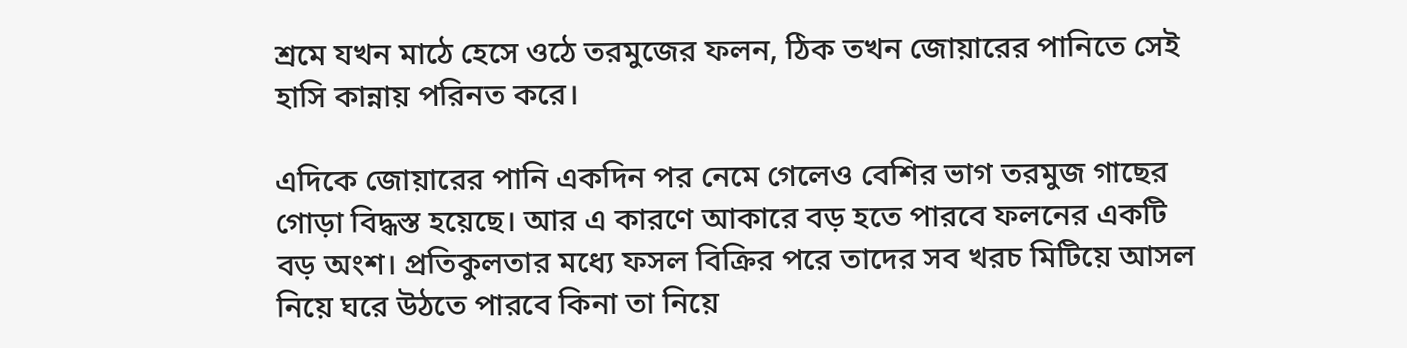শ্রমে যখন মাঠে হেসে ওঠে তরমুজের ফলন, ঠিক তখন জোয়ারের পানিতে সেই হাসি কান্নায় পরিনত করে।

এদিকে জোয়ারের পানি একদিন পর নেমে গেলেও বেশির ভাগ তরমুজ গাছের গোড়া বিদ্ধস্ত হয়েছে। আর এ কারণে আকারে বড় হতে পারবে ফলনের একটি বড় অংশ। প্রতিকুলতার মধ্যে ফসল বিক্রির পরে তাদের সব খরচ মিটিয়ে আসল নিয়ে ঘরে উঠতে পারবে কিনা তা নিয়ে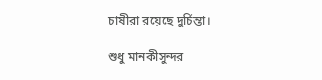চাষীরা রয়েছে দুর্চিন্তা।

শুধু মানকীসুন্দর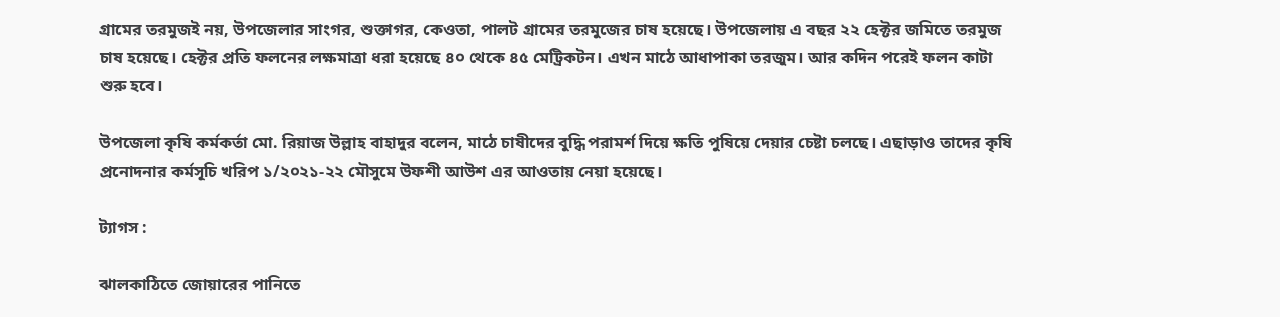গ্রামের তরমুজই নয়, উপজেলার সাংগর, শুক্তাগর, কেওতা, পালট গ্রামের তরমুজের চাষ হয়েছে। উপজেলায় এ বছর ২২ হেক্টর জমিতে তরমুজ চাষ হয়েছে। হেক্টর প্রতি ফলনের লক্ষমাত্রা ধরা হয়েছে ৪০ থেকে ৪৫ মেট্রিকটন। এখন মাঠে আধাপাকা তরজুম। আর কদিন পরেই ফলন কাটা শুরু হবে।

উপজেলা কৃষি কর্মকর্তা মো. রিয়াজ উল্লাহ বাহাদুর বলেন, মাঠে চাষীদের বুদ্ধি পরামর্শ দিয়ে ক্ষতি পুষিয়ে দেয়ার চেষ্টা চলছে। এছাড়াও তাদের কৃষি প্রনোদনার কর্মসূচি খরিপ ১/২০২১-২২ মৌসুমে উফশী আউশ এর আওতায় নেয়া হয়েছে।

ট্যাগস :

ঝালকাঠিতে জোয়ারের পানিতে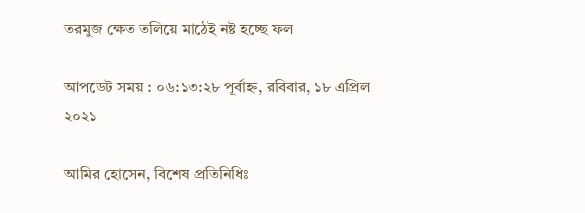তরমুজ ক্ষেত তলিয়ে মাঠেই নষ্ট হচ্ছে ফল

আপডেট সময় : ০৬:১৩:২৮ পূর্বাহ্ন, রবিবার, ১৮ এপ্রিল ২০২১

আমির হোসেন, বিশেষ প্রতিনিধিঃ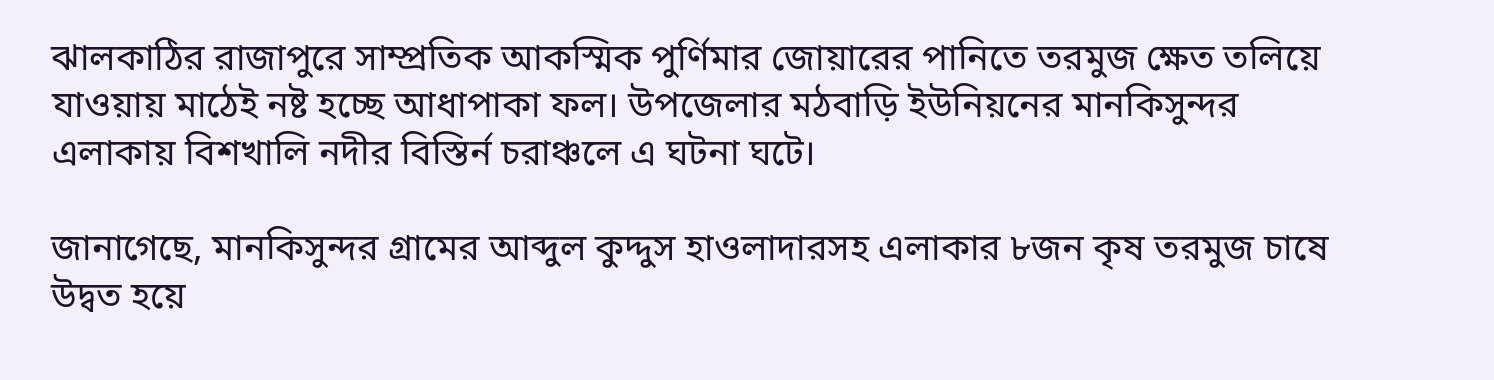ঝালকাঠির রাজাপুরে সাম্প্রতিক আকস্মিক পুর্ণিমার জোয়ারের পানিতে তরমুজ ক্ষেত তলিয়ে যাওয়ায় মাঠেই নষ্ট হচ্ছে আধাপাকা ফল। উপজেলার মঠবাড়ি ইউনিয়নের মানকিসুন্দর এলাকায় বিশখালি নদীর বিস্তির্ন চরাঞ্চলে এ ঘটনা ঘটে।

জানাগেছে, মানকিসুন্দর গ্রামের আব্দুল কুদ্দুস হাওলাদারসহ এলাকার ৮জন কৃষ তরমুজ চাষে উদ্বত হয়ে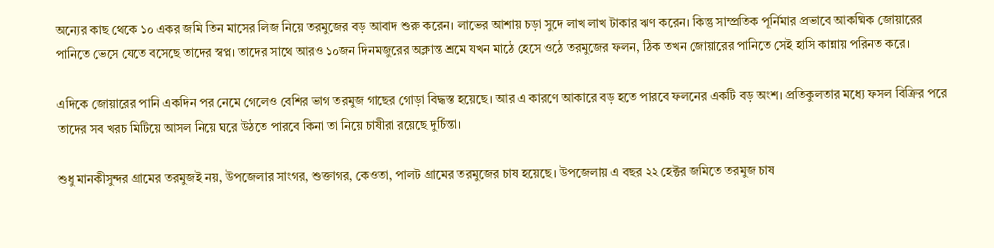অন্যের কাছ থেকে ১০ একর জমি তিন মাসের লিজ নিয়ে তরমুজের বড় আবাদ শুরু করেন। লাভের আশায় চড়া সুদে লাখ লাখ টাকার ঋণ করেন। কিন্তু সাম্প্রতিক পূর্নিমার প্রভাবে আকষ্মিক জোয়ারের পানিতে ভেসে যেতে বসেছে তাদের স্বপ্ন। তাদের সাথে আরও ১০জন দিনমজুরের অক্লান্ত শ্রমে যখন মাঠে হেসে ওঠে তরমুজের ফলন, ঠিক তখন জোয়ারের পানিতে সেই হাসি কান্নায় পরিনত করে।

এদিকে জোয়ারের পানি একদিন পর নেমে গেলেও বেশির ভাগ তরমুজ গাছের গোড়া বিদ্ধস্ত হয়েছে। আর এ কারণে আকারে বড় হতে পারবে ফলনের একটি বড় অংশ। প্রতিকুলতার মধ্যে ফসল বিক্রির পরে তাদের সব খরচ মিটিয়ে আসল নিয়ে ঘরে উঠতে পারবে কিনা তা নিয়ে চাষীরা রয়েছে দুর্চিন্তা।

শুধু মানকীসুন্দর গ্রামের তরমুজই নয়, উপজেলার সাংগর, শুক্তাগর, কেওতা, পালট গ্রামের তরমুজের চাষ হয়েছে। উপজেলায় এ বছর ২২ হেক্টর জমিতে তরমুজ চাষ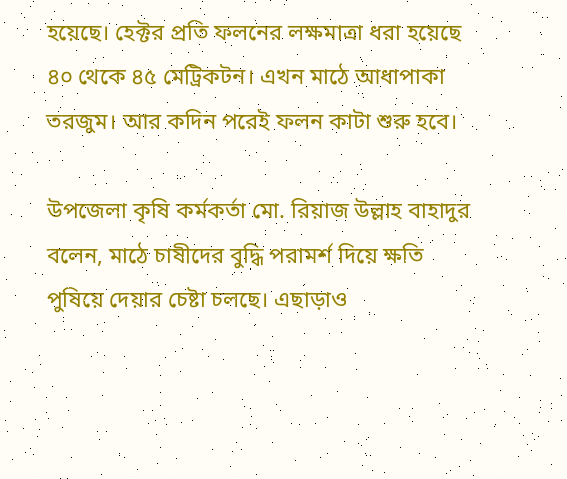হয়েছে। হেক্টর প্রতি ফলনের লক্ষমাত্রা ধরা হয়েছে ৪০ থেকে ৪৫ মেট্রিকটন। এখন মাঠে আধাপাকা তরজুম। আর কদিন পরেই ফলন কাটা শুরু হবে।

উপজেলা কৃষি কর্মকর্তা মো. রিয়াজ উল্লাহ বাহাদুর বলেন, মাঠে চাষীদের বুদ্ধি পরামর্শ দিয়ে ক্ষতি পুষিয়ে দেয়ার চেষ্টা চলছে। এছাড়াও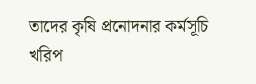তাদের কৃষি প্রনোদনার কর্মসূচি খরিপ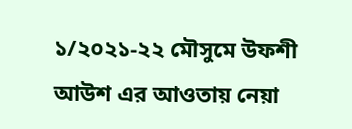১/২০২১-২২ মৌসুমে উফশী আউশ এর আওতায় নেয়া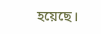হয়েছে।